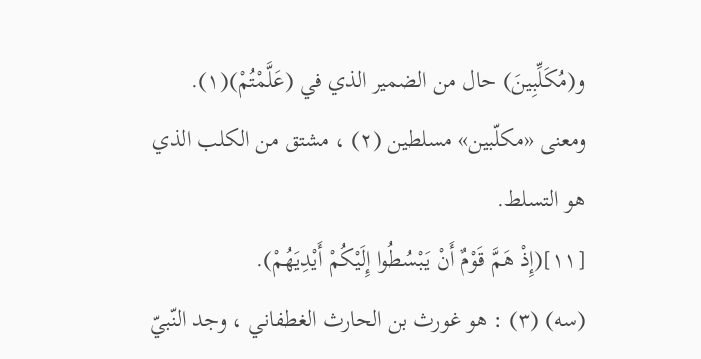و(مُكَلِّبِينَ) حال من الضمير الذي في (عَلَّمْتُمْ)(١).
ومعنى «مكلّبين» مسلطين (٢) ، مشتق من الكلب الذي هو التسلط.
[١١](إِذْ هَمَّ قَوْمٌ أَنْ يَبْسُطُوا إِلَيْكُمْ أَيْدِيَهُمْ).
(سه) (٣) : هو غورث بن الحارث الغطفاني ، وجد النّبيّ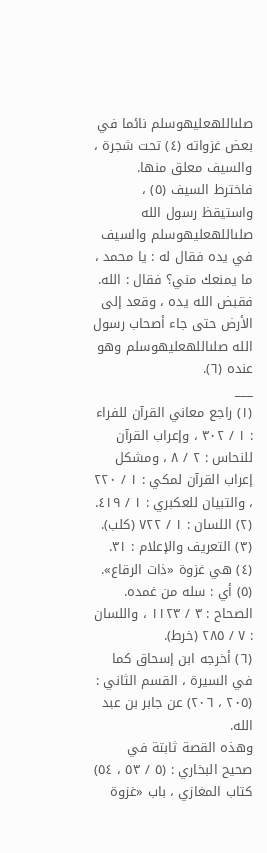صلىاللهعليهوسلم نائما في بعض غزواته (٤) تحت شجرة ، والسيف معلق منها.
فاخترط السيف (٥) ، واستيقظ رسول الله صلىاللهعليهوسلم والسيف في يده فقال له : يا محمد ، ما يمنعك مني؟ فقال : الله.
فقبض الله يده ، وقعد إلى الأرض حتى جاء أصحاب رسول الله صلىاللهعليهوسلم وهو عنده (٦).
___
(١) راجع معاني القرآن للفراء : ١ / ٣٠٢ ، وإعراب القرآن للنحاس : ٢ / ٨ ، ومشكل إعراب القرآن لمكي : ١ / ٢٢٠ ، والتبيان للعكبري : ١ / ٤١٩.
(٢) اللسان : ١ / ٧٢٢ (كلب).
(٣) التعريف والإعلام : ٣١.
(٤) هي غزوة «ذات الرقاع».
(٥) أي : سله من غمده.
الصحاح : ٣ / ١١٢٣ ، واللسان : ٧ / ٢٨٥ (خرط).
(٦) أخرجه ابن إسحاق كما في السيرة ، القسم الثاني : (٢٠٥ ، ٢٠٦) عن جابر بن عبد الله.
وهذه القصة ثابتة في صحيح البخاري : (٥ / ٥٣ ، ٥٤) كتاب المغازي ، باب «غزوة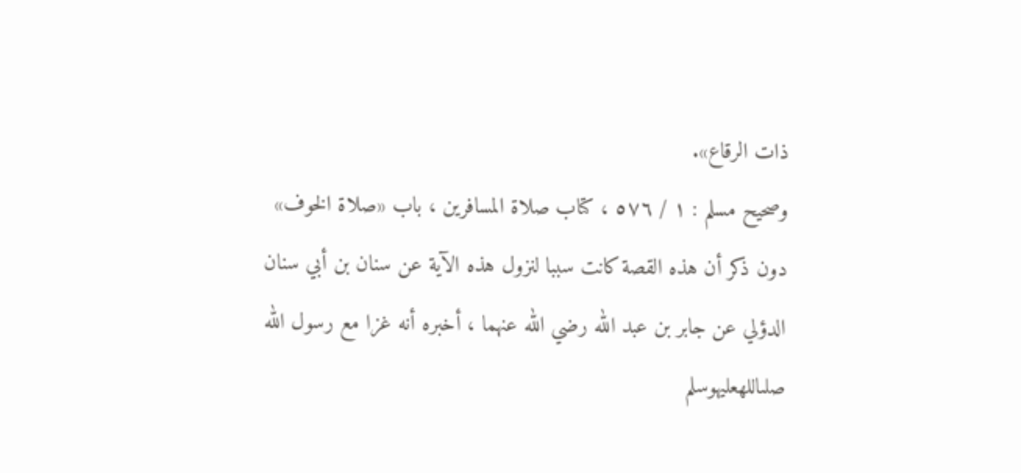ذات الرقاع».
وصحيح مسلم : ١ / ٥٧٦ ، كتاب صلاة المسافرين ، باب «صلاة الخوف» دون ذكر أن هذه القصة كانت سببا لنزول هذه الآية عن سنان بن أبي سنان الدؤلي عن جابر بن عبد الله رضي الله عنهما ، أخبره أنه غزا مع رسول الله صلىاللهعليهوسلم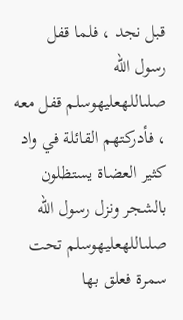قبل نجد ، فلما قفل رسول الله صلىاللهعليهوسلم قفل معه ، فأدركتهم القائلة في واد كثير العضاة يستظلون بالشجر ونزل رسول الله صلىاللهعليهوسلم تحت سمرة فعلق بها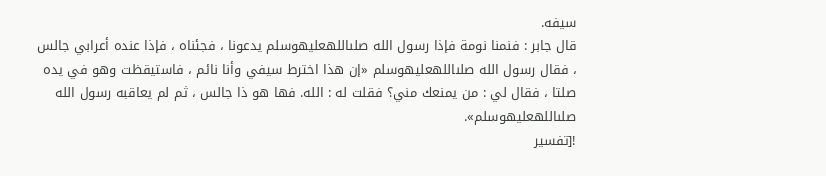سيفه.
قال جابر : فنمنا نومة فإذا رسول الله صلىاللهعليهوسلم يدعونا ، فجئناه ، فإذا عنده أعرابي جالس ، فقال رسول الله صلىاللهعليهوسلم «إن هذا اخترط سيفي وأنا نائم ، فاستيقظت وهو في يده صلتا ، فقال لي : من يمنعك مني؟ فقلت له : الله. فها هو ذا جالس ، ثم لم يعاقبه رسول الله صلىاللهعليهوسلم».
![تفسير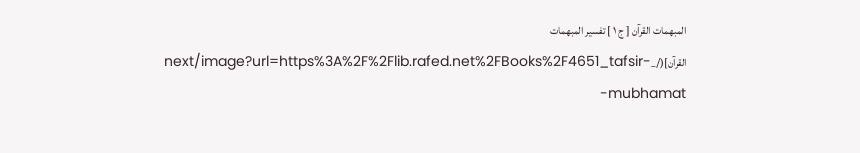المبهمات القرآن [ ج ١ ] تفسير المبهمات القرآن](/_next/image?url=https%3A%2F%2Flib.rafed.net%2FBooks%2F4651_tafsir-mubhamat-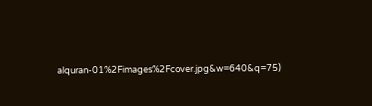alquran-01%2Fimages%2Fcover.jpg&w=640&q=75)